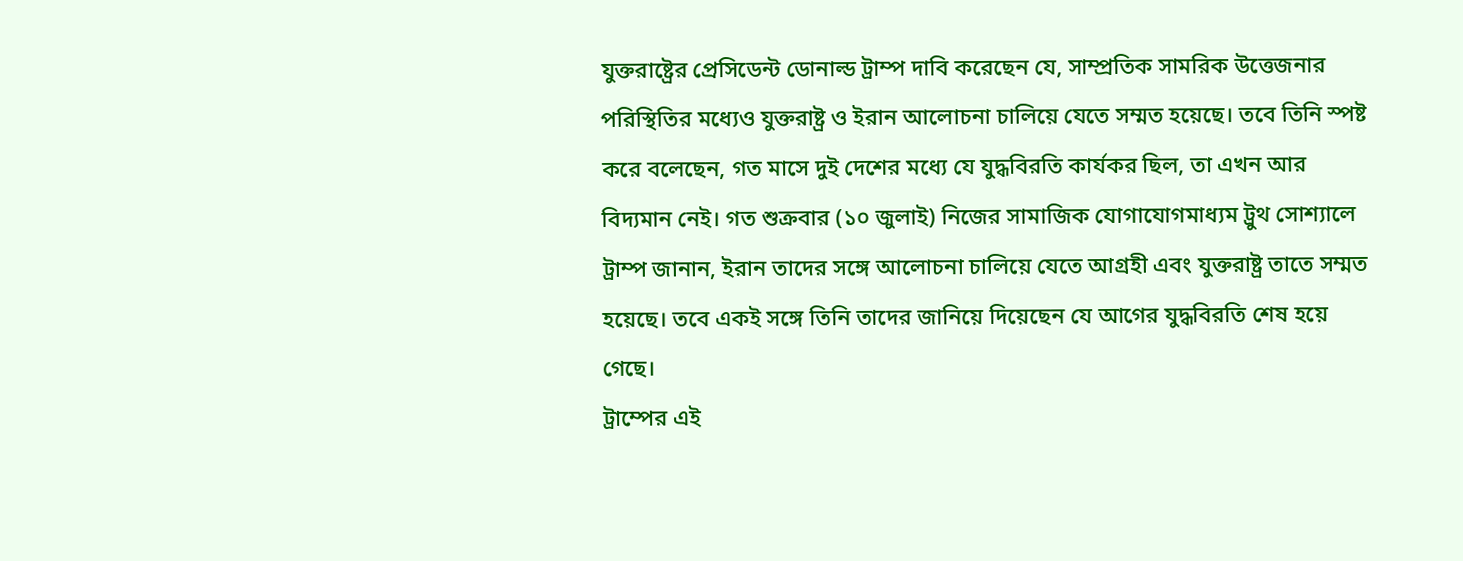যুক্তরাষ্ট্রের প্রেসিডেন্ট ডোনাল্ড ট্রাম্প দাবি করেছেন যে, সাম্প্রতিক সামরিক উত্তেজনার পরিস্থিতির মধ্যেও যুক্তরাষ্ট্র ও ইরান আলোচনা চালিয়ে যেতে সম্মত হয়েছে। তবে তিনি স্পষ্ট করে বলেছেন, গত মাসে দুই দেশের মধ্যে যে যুদ্ধবিরতি কার্যকর ছিল, তা এখন আর বিদ্যমান নেই। গত শুক্রবার (১০ জুলাই) নিজের সামাজিক যোগাযোগমাধ্যম ট্রুথ সোশ্যালে ট্রাম্প জানান, ইরান তাদের সঙ্গে আলোচনা চালিয়ে যেতে আগ্রহী এবং যুক্তরাষ্ট্র তাতে সম্মত হয়েছে। তবে একই সঙ্গে তিনি তাদের জানিয়ে দিয়েছেন যে আগের যুদ্ধবিরতি শেষ হয়ে গেছে।
ট্রাম্পের এই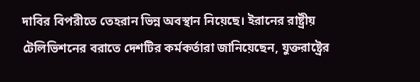দাবির বিপরীতে তেহরান ভিন্ন অবস্থান নিয়েছে। ইরানের রাষ্ট্রীয় টেলিভিশনের বরাতে দেশটির কর্মকর্তারা জানিয়েছেন, যুক্তরাষ্ট্রের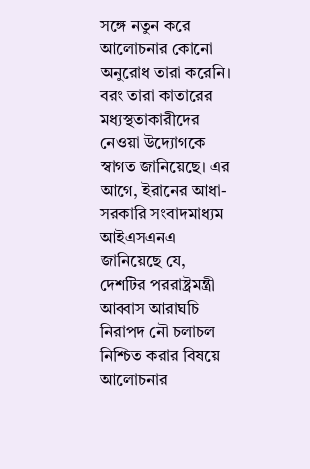সঙ্গে নতুন করে আলোচনার কোনো অনুরোধ তারা করেনি। বরং তারা কাতারের মধ্যস্থতাকারীদের নেওয়া উদ্যোগকে স্বাগত জানিয়েছে। এর আগে, ইরানের আধা-সরকারি সংবাদমাধ্যম আইএসএনএ জানিয়েছে যে, দেশটির পররাষ্ট্রমন্ত্রী আব্বাস আরাঘচি নিরাপদ নৌ চলাচল নিশ্চিত করার বিষয়ে আলোচনার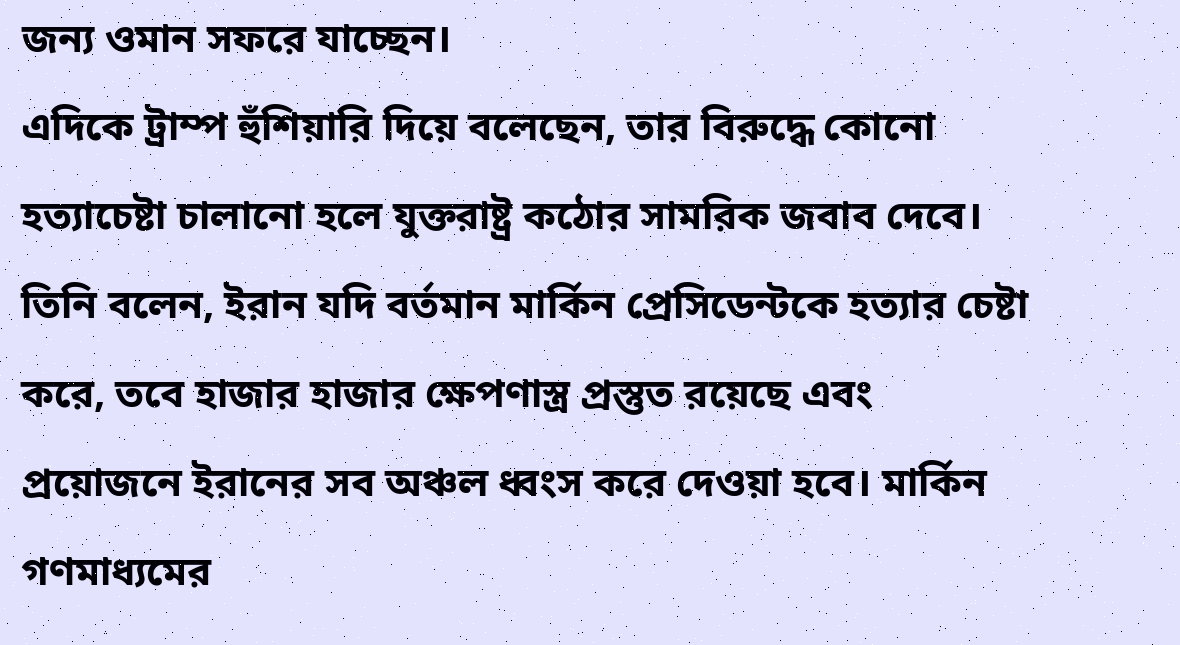জন্য ওমান সফরে যাচ্ছেন।
এদিকে ট্রাম্প হুঁশিয়ারি দিয়ে বলেছেন, তার বিরুদ্ধে কোনো হত্যাচেষ্টা চালানো হলে যুক্তরাষ্ট্র কঠোর সামরিক জবাব দেবে। তিনি বলেন, ইরান যদি বর্তমান মার্কিন প্রেসিডেন্টকে হত্যার চেষ্টা করে, তবে হাজার হাজার ক্ষেপণাস্ত্র প্রস্তুত রয়েছে এবং প্রয়োজনে ইরানের সব অঞ্চল ধ্বংস করে দেওয়া হবে। মার্কিন গণমাধ্যমের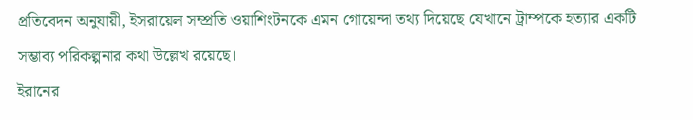প্রতিবেদন অনুযায়ী, ইসরায়েল সম্প্রতি ওয়াশিংটনকে এমন গোয়েন্দা তথ্য দিয়েছে যেখানে ট্রাম্পকে হত্যার একটি সম্ভাব্য পরিকল্পনার কথা উল্লেখ রয়েছে।
ইরানের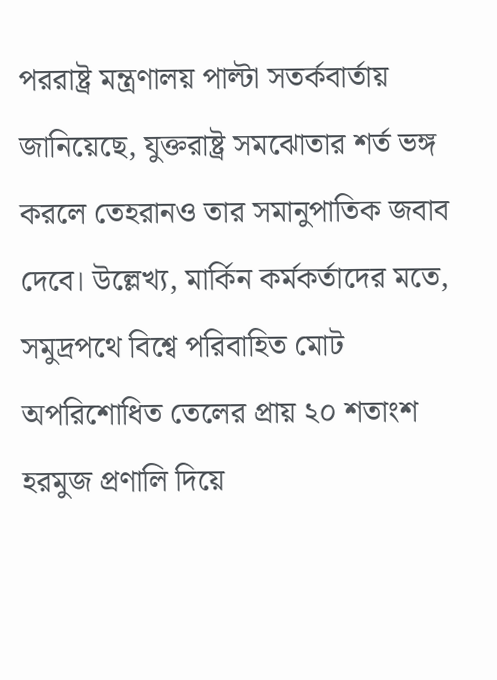পররাষ্ট্র মন্ত্রণালয় পাল্টা সতর্কবার্তায় জানিয়েছে, যুক্তরাষ্ট্র সমঝোতার শর্ত ভঙ্গ করলে তেহরানও তার সমানুপাতিক জবাব দেবে। উল্লেখ্য, মার্কিন কর্মকর্তাদের মতে, সমুদ্রপথে বিশ্বে পরিবাহিত মোট অপরিশোধিত তেলের প্রায় ২০ শতাংশ হরমুজ প্রণালি দিয়ে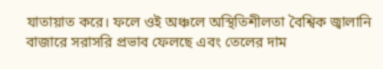যাতায়াত করে। ফলে ওই অঞ্চলে অস্থিতিশীলতা বৈশ্বিক জ্বালানি বাজারে সরাসরি প্রভাব ফেলছে এবং তেলের দাম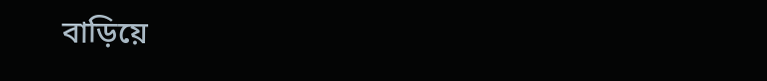বাড়িয়ে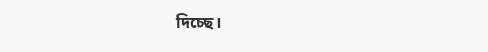দিচ্ছে।